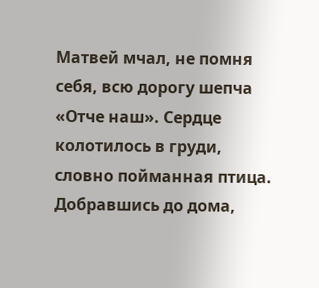Матвей мчал, не помня себя, всю дорогу шепча «Отче наш». Сердце колотилось в груди, словно пойманная птица. Добравшись до дома,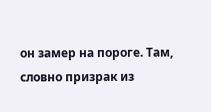он замер на пороге. Там, словно призрак из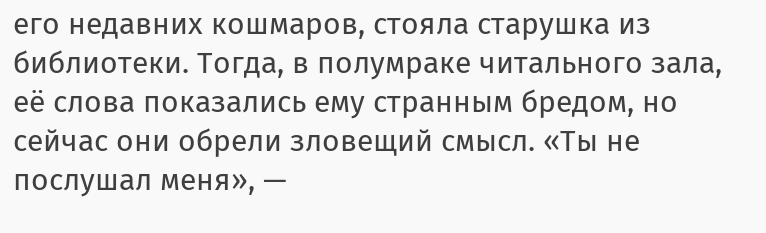его недавних кошмаров, стояла старушка из библиотеки. Тогда, в полумраке читального зала, её слова показались ему странным бредом, но сейчас они обрели зловещий смысл. «Ты не послушал меня», —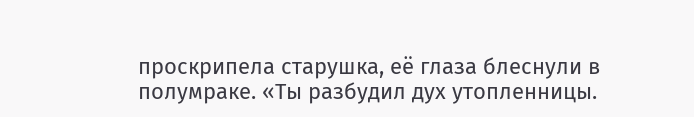проскрипела старушка, её глаза блеснули в полумраке. «Ты разбудил дух утопленницы.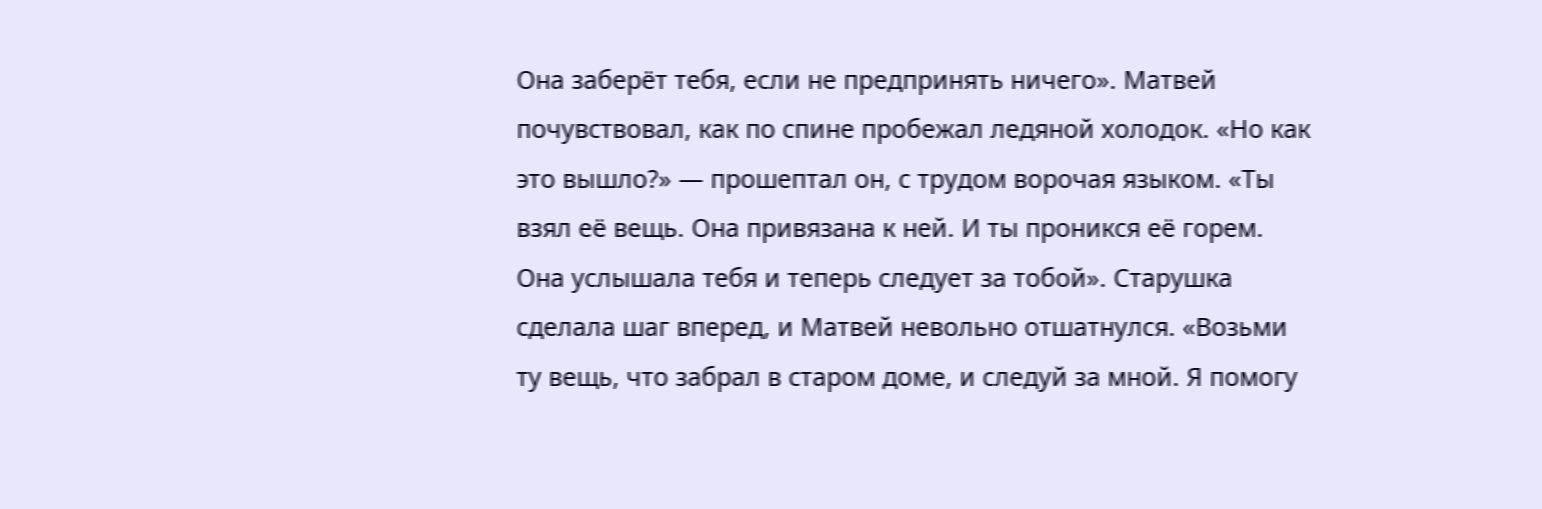Она заберёт тебя, если не предпринять ничего». Матвей почувствовал, как по спине пробежал ледяной холодок. «Но как это вышло?» — прошептал он, с трудом ворочая языком. «Ты взял её вещь. Она привязана к ней. И ты проникся её горем. Она услышала тебя и теперь следует за тобой». Старушка сделала шаг вперед, и Матвей невольно отшатнулся. «Возьми ту вещь, что забрал в старом доме, и следуй за мной. Я помогу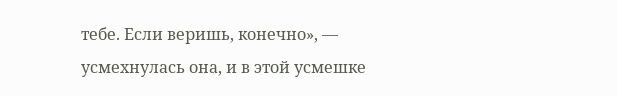тебе. Если веришь, конечно», — усмехнулась она, и в этой усмешке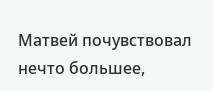Матвей почувствовал нечто большее,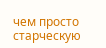чем просто старческую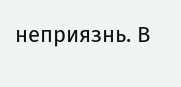неприязнь. В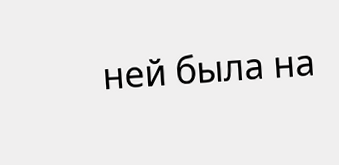ней была на